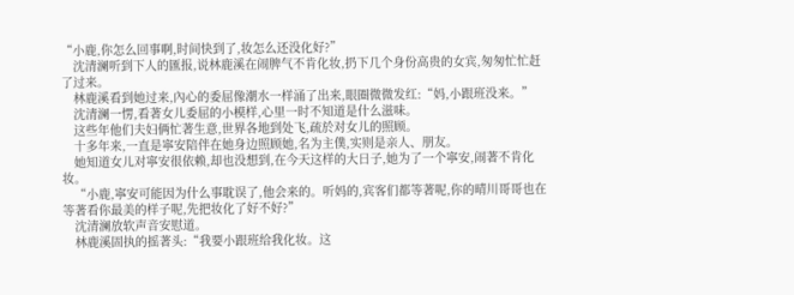“小鹿,你怎么回事啊,时间快到了,妆怎么还没化好?”
    沈清澜听到下人的匯报,说林鹿溪在闹脾气不肯化妆,扔下几个身份高贵的女宾,匆匆忙忙赶了过来。
    林鹿溪看到她过来,內心的委屈像潮水一样涌了出来,眼圈微微发红:“妈,小跟班没来。”
    沈清澜一愣,看著女儿委屈的小模样,心里一时不知道是什么滋味。
    这些年他们夫妇俩忙著生意,世界各地到处飞,疏於对女儿的照顾。
    十多年来,一直是寧安陪伴在她身边照顾她,名为主僕,实则是亲人、朋友。
    她知道女儿对寧安很依赖,却也没想到,在今天这样的大日子,她为了一个寧安,闹著不肯化妆。
    “小鹿,寧安可能因为什么事耽误了,他会来的。听妈的,宾客们都等著呢,你的晴川哥哥也在等著看你最美的样子呢,先把妆化了好不好?”
    沈清澜放软声音安慰道。
    林鹿溪固执的摇著头:“我要小跟班给我化妆。这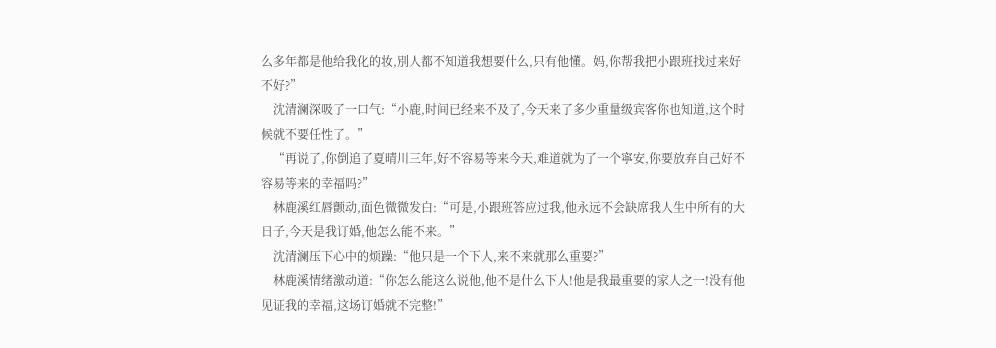么多年都是他给我化的妆,別人都不知道我想要什么,只有他懂。妈,你帮我把小跟班找过来好不好?”
    沈清澜深吸了一口气:“小鹿,时间已经来不及了,今天来了多少重量级宾客你也知道,这个时候就不要任性了。”
    “再说了,你倒追了夏晴川三年,好不容易等来今天,难道就为了一个寧安,你要放弃自己好不容易等来的幸福吗?”
    林鹿溪红唇颤动,面色微微发白:“可是,小跟班答应过我,他永远不会缺席我人生中所有的大日子,今天是我订婚,他怎么能不来。”
    沈清澜压下心中的烦躁:“他只是一个下人,来不来就那么重要?”
    林鹿溪情绪激动道:“你怎么能这么说他,他不是什么下人!他是我最重要的家人之一!没有他见证我的幸福,这场订婚就不完整!”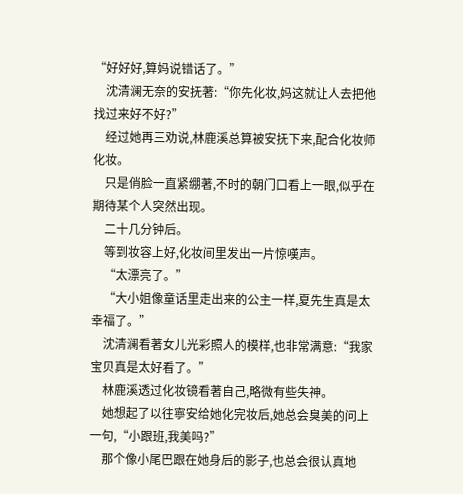“好好好,算妈说错话了。”
    沈清澜无奈的安抚著:“你先化妆,妈这就让人去把他找过来好不好?”
    经过她再三劝说,林鹿溪总算被安抚下来,配合化妆师化妆。
    只是俏脸一直紧绷著,不时的朝门口看上一眼,似乎在期待某个人突然出现。
    二十几分钟后。
    等到妆容上好,化妆间里发出一片惊嘆声。
    “太漂亮了。”
    “大小姐像童话里走出来的公主一样,夏先生真是太幸福了。”
    沈清澜看著女儿光彩照人的模样,也非常满意:“我家宝贝真是太好看了。”
    林鹿溪透过化妆镜看著自己,略微有些失神。
    她想起了以往寧安给她化完妆后,她总会臭美的问上一句,“小跟班,我美吗?”
    那个像小尾巴跟在她身后的影子,也总会很认真地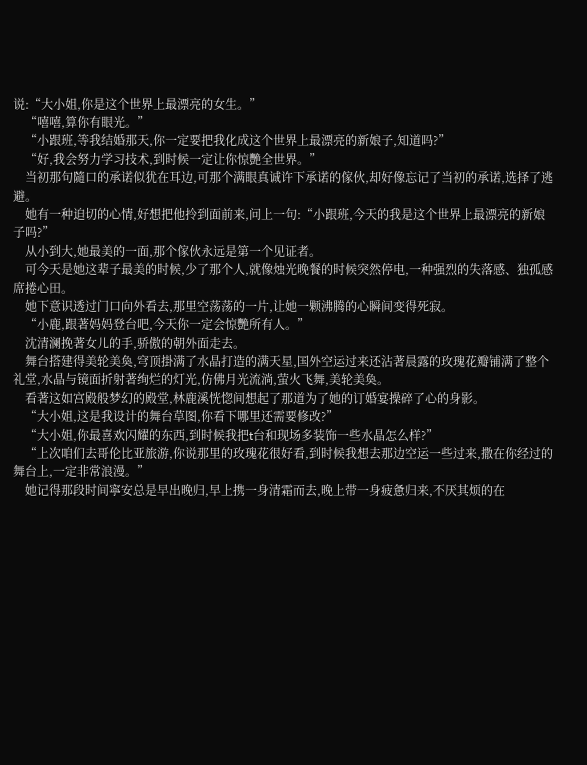说:“大小姐,你是这个世界上最漂亮的女生。”
    “嘻嘻,算你有眼光。”
    “小跟班,等我结婚那天,你一定要把我化成这个世界上最漂亮的新娘子,知道吗?”
    “好,我会努力学习技术,到时候一定让你惊艷全世界。”
    当初那句隨口的承诺似犹在耳边,可那个满眼真诚许下承诺的傢伙,却好像忘记了当初的承诺,选择了逃避。
    她有一种迫切的心情,好想把他拎到面前来,问上一句:“小跟班,今天的我是这个世界上最漂亮的新娘子吗?”
    从小到大,她最美的一面,那个傢伙永远是第一个见证者。
    可今天是她这辈子最美的时候,少了那个人,就像烛光晚餐的时候突然停电,一种强烈的失落感、独孤感席捲心田。
    她下意识透过门口向外看去,那里空荡荡的一片,让她一颗沸腾的心瞬间变得死寂。
    “小鹿,跟著妈妈登台吧,今天你一定会惊艷所有人。”
    沈清澜挽著女儿的手,骄傲的朝外面走去。
    舞台搭建得美轮美奐,穹顶掛满了水晶打造的满天星,国外空运过来还沾著晨露的玫瑰花瓣铺满了整个礼堂,水晶与镜面折射著绚烂的灯光,仿佛月光流淌,萤火飞舞,美轮美奐。
    看著这如宫殿般梦幻的殿堂,林鹿溪恍惚间想起了那道为了她的订婚宴操碎了心的身影。
    “大小姐,这是我设计的舞台草图,你看下哪里还需要修改?”
    “大小姐,你最喜欢闪耀的东西,到时候我把t台和现场多装饰一些水晶怎么样?”
    “上次咱们去哥伦比亚旅游,你说那里的玫瑰花很好看,到时候我想去那边空运一些过来,撒在你经过的舞台上,一定非常浪漫。”
    她记得那段时间寧安总是早出晚归,早上携一身清霜而去,晚上带一身疲惫归来,不厌其烦的在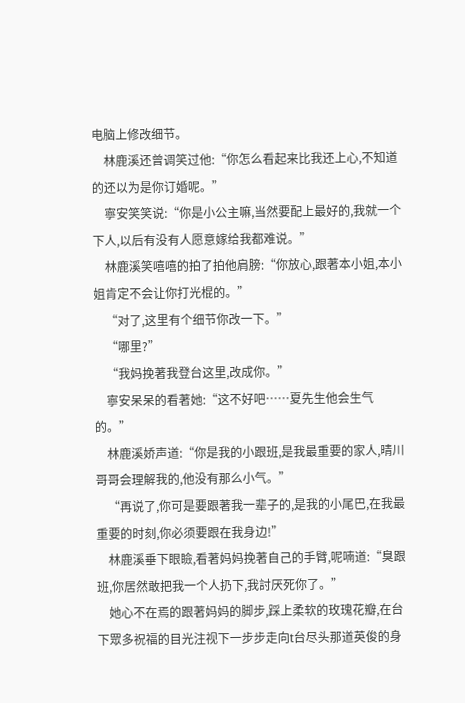电脑上修改细节。
    林鹿溪还曾调笑过他:“你怎么看起来比我还上心,不知道的还以为是你订婚呢。”
    寧安笑笑说:“你是小公主嘛,当然要配上最好的,我就一个下人,以后有没有人愿意嫁给我都难说。”
    林鹿溪笑嘻嘻的拍了拍他肩膀:“你放心,跟著本小姐,本小姐肯定不会让你打光棍的。”
    “对了,这里有个细节你改一下。”
    “哪里?”
    “我妈挽著我登台这里,改成你。”
    寧安呆呆的看著她:“这不好吧……夏先生他会生气的。”
    林鹿溪娇声道:“你是我的小跟班,是我最重要的家人,晴川哥哥会理解我的,他没有那么小气。”
    “再说了,你可是要跟著我一辈子的,是我的小尾巴,在我最重要的时刻,你必须要跟在我身边!”
    林鹿溪垂下眼瞼,看著妈妈挽著自己的手臂,呢喃道:“臭跟班,你居然敢把我一个人扔下,我討厌死你了。”
    她心不在焉的跟著妈妈的脚步,踩上柔软的玫瑰花瓣,在台下眾多祝福的目光注视下一步步走向t台尽头那道英俊的身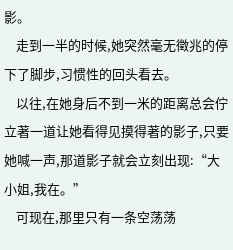影。
    走到一半的时候,她突然毫无徵兆的停下了脚步,习惯性的回头看去。
    以往,在她身后不到一米的距离总会佇立著一道让她看得见摸得著的影子,只要她喊一声,那道影子就会立刻出现:“大小姐,我在。”
    可现在,那里只有一条空荡荡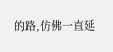的路,仿佛一直延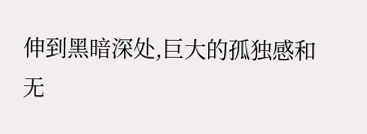伸到黑暗深处,巨大的孤独感和无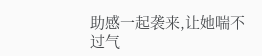助感一起袭来,让她喘不过气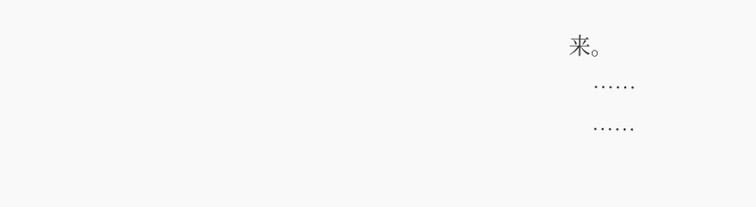来。
    ……
    ……